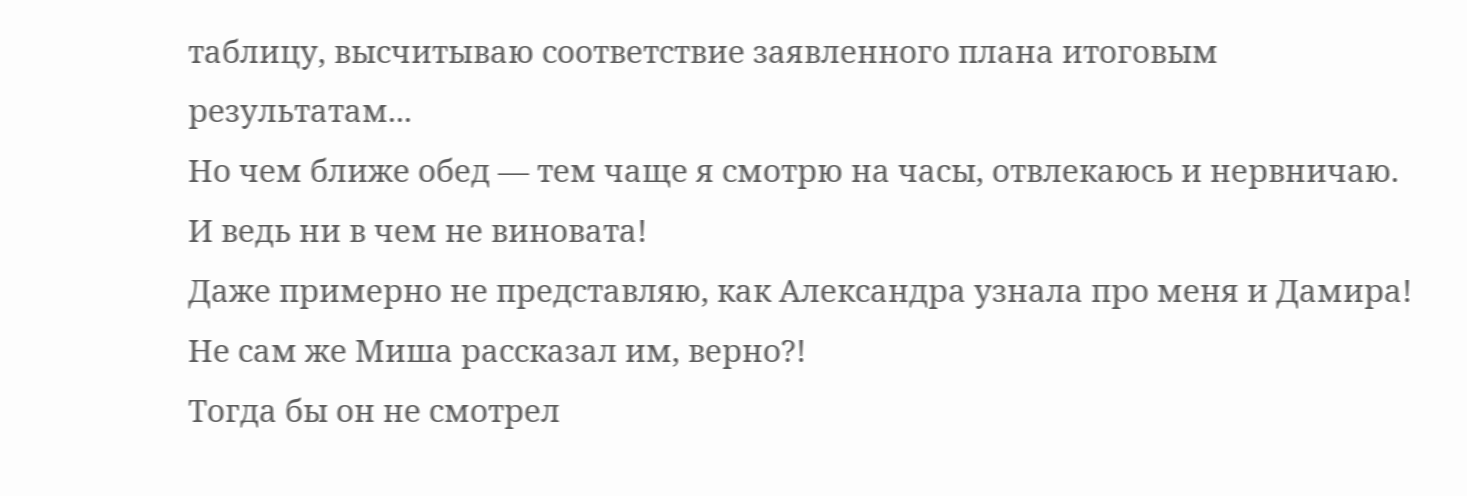таблицу, высчитываю соответствие заявленного плана итоговым результатам...
Но чем ближе обед — тем чаще я смотрю на часы, отвлекаюсь и нервничаю.
И ведь ни в чем не виновата!
Даже примерно не представляю, как Александра узнала про меня и Дамира!
Не сам же Миша рассказал им, верно?!
Тогда бы он не смотрел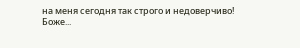на меня сегодня так строго и недоверчиво!
Боже...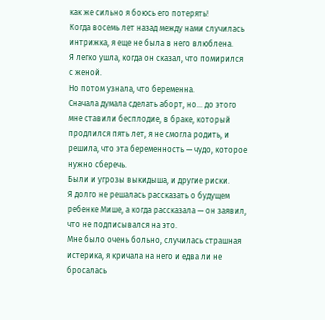как же сильно я боюсь его потерять!
Когда восемь лет назад между нами случилась интрижка, я еще не была в него влюблена.
Я легко ушла, когда он сказал, что помирился с женой.
Но потом узнала, что беременна.
Сначала думала сделать аборт, но... до этого мне ставили бесплодие, в браке, который продлился пять лет, я не смогла родить, и решила, что эта беременность — чудо, которое нужно сберечь.
Были и угрозы выкидыша, и другие риски.
Я долго не решалась рассказать о будущем ребенке Мише, а когда рассказала — он заявил, что не подписывался на это.
Мне было очень больно, случилась страшная истерика, я кричала на него и едва ли не бросалась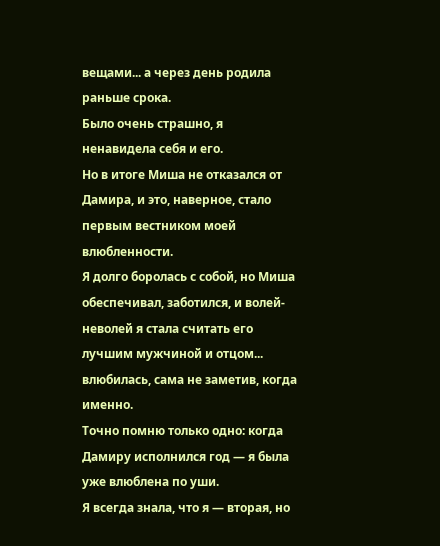вещами... а через день родила раньше срока.
Было очень страшно, я ненавидела себя и его.
Но в итоге Миша не отказался от Дамира, и это, наверное, стало первым вестником моей влюбленности.
Я долго боролась с собой, но Миша обеспечивал, заботился, и волей-неволей я стала считать его лучшим мужчиной и отцом... влюбилась, сама не заметив, когда именно.
Точно помню только одно: когда Дамиру исполнился год — я была уже влюблена по уши.
Я всегда знала, что я — вторая, но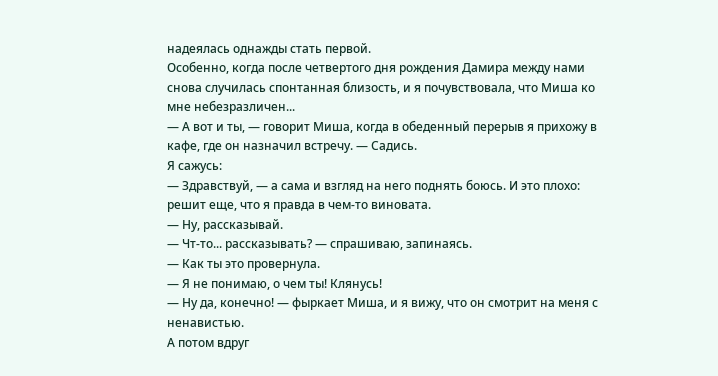надеялась однажды стать первой.
Особенно, когда после четвертого дня рождения Дамира между нами снова случилась спонтанная близость, и я почувствовала, что Миша ко мне небезразличен...
— А вот и ты, — говорит Миша, когда в обеденный перерыв я прихожу в кафе, где он назначил встречу. — Садись.
Я сажусь:
— Здравствуй, — а сама и взгляд на него поднять боюсь. И это плохо: решит еще, что я правда в чем-то виновата.
— Ну, рассказывай.
— Чт-то... рассказывать? — спрашиваю, запинаясь.
— Как ты это провернула.
— Я не понимаю, о чем ты! Клянусь!
— Ну да, конечно! — фыркает Миша, и я вижу, что он смотрит на меня с ненавистью.
А потом вдруг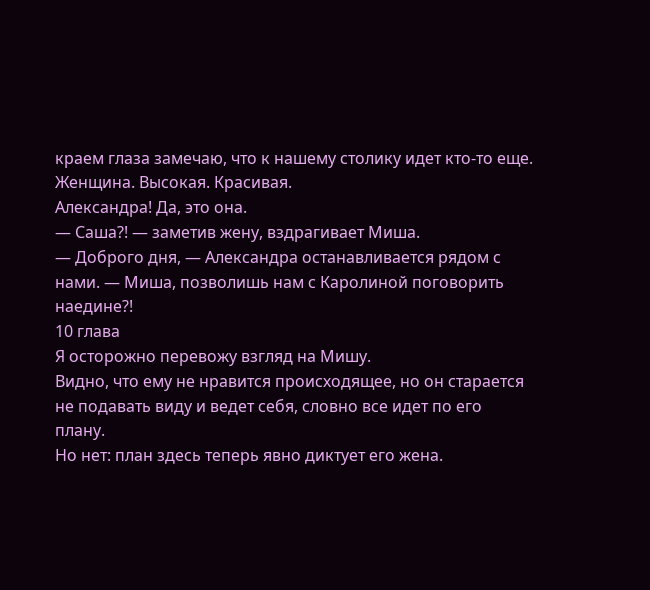краем глаза замечаю, что к нашему столику идет кто-то еще.
Женщина. Высокая. Красивая.
Александра! Да, это она.
— Саша?! — заметив жену, вздрагивает Миша.
— Доброго дня, — Александра останавливается рядом с нами. — Миша, позволишь нам с Каролиной поговорить наедине?!
10 глава
Я осторожно перевожу взгляд на Мишу.
Видно, что ему не нравится происходящее, но он старается не подавать виду и ведет себя, словно все идет по его плану.
Но нет: план здесь теперь явно диктует его жена.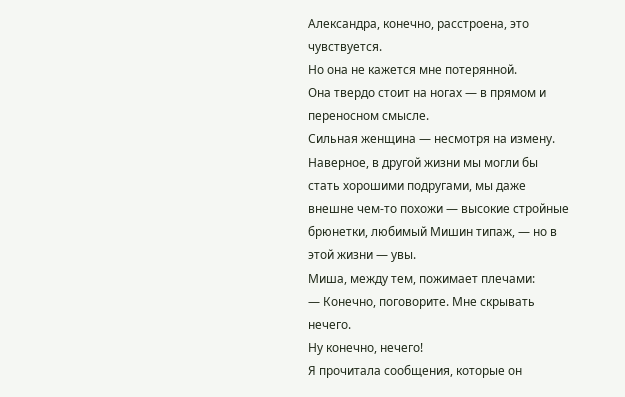Александра, конечно, расстроена, это чувствуется.
Но она не кажется мне потерянной.
Она твердо стоит на ногах — в прямом и переносном смысле.
Сильная женщина — несмотря на измену.
Наверное, в другой жизни мы могли бы стать хорошими подругами, мы даже внешне чем-то похожи — высокие стройные брюнетки, любимый Мишин типаж, — но в этой жизни — увы.
Миша, между тем, пожимает плечами:
— Конечно, поговорите. Мне скрывать нечего.
Ну конечно, нечего!
Я прочитала сообщения, которые он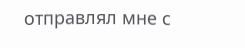отправлял мне с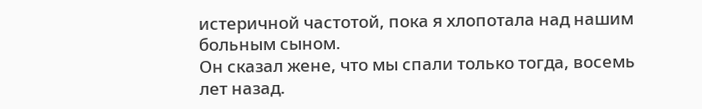истеричной частотой, пока я хлопотала над нашим больным сыном.
Он сказал жене, что мы спали только тогда, восемь лет назад.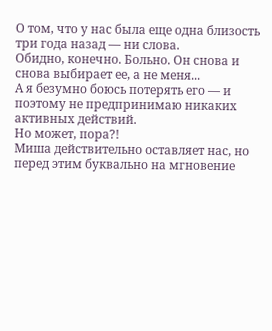О том, что у нас была еще одна близость три года назад — ни слова.
Обидно, конечно. Больно. Он снова и снова выбирает ее, а не меня...
А я безумно боюсь потерять его — и поэтому не предпринимаю никаких активных действий.
Но может, пора?!
Миша действительно оставляет нас, но перед этим буквально на мгновение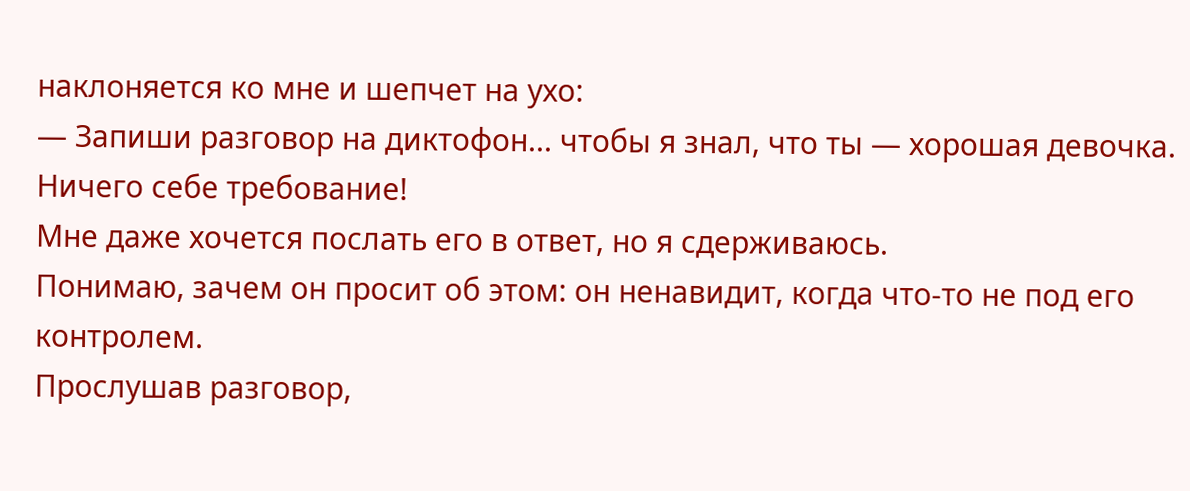наклоняется ко мне и шепчет на ухо:
— Запиши разговор на диктофон... чтобы я знал, что ты — хорошая девочка.
Ничего себе требование!
Мне даже хочется послать его в ответ, но я сдерживаюсь.
Понимаю, зачем он просит об этом: он ненавидит, когда что-то не под его контролем.
Прослушав разговор,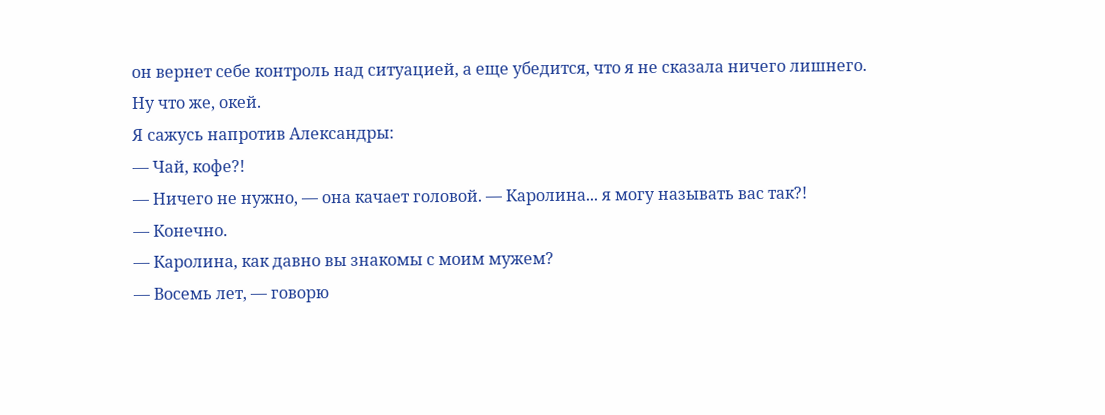он вернет себе контроль над ситуацией, а еще убедится, что я не сказала ничего лишнего.
Ну что же, окей.
Я сажусь напротив Александры:
— Чай, кофе?!
— Ничего не нужно, — она качает головой. — Каролина... я могу называть вас так?!
— Конечно.
— Каролина, как давно вы знакомы с моим мужем?
— Восемь лет, — говорю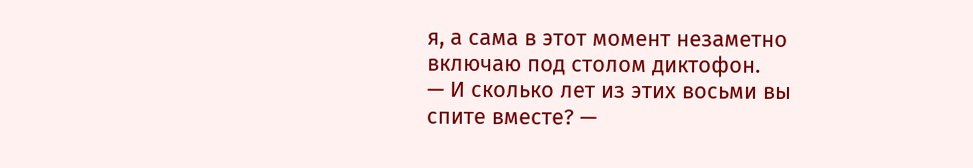я, а сама в этот момент незаметно включаю под столом диктофон.
— И сколько лет из этих восьми вы спите вместе? —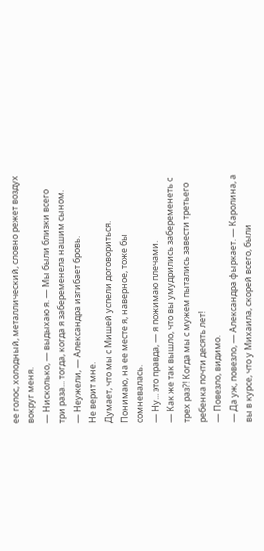ее голос, холодный, металлический, словно режет воздух вокруг меня.
— Нисколько, — выдыхаю я. — Мы были близки всего три раза... тогда, когда я забеременела нашим сыном.
— Неужели, — Александра изгибает бровь.
Не верит мне.
Думает, что мы с Мишей успели договориться.
Понимаю, на ее месте я, наверное, тоже бы сомневалась.
— Ну... это правда, — я пожимаю плечами.
— Как же так вышло, что вы умудрились забеременеть с трех раз?! Когда мы с мужем пытались завести третьего ребенка почти десять лет!
— Повезло, видимо.
— Да уж, повезло, — Александра фыркает. — Каролина, а вы в курсе, что у Михаила, скорей всего, были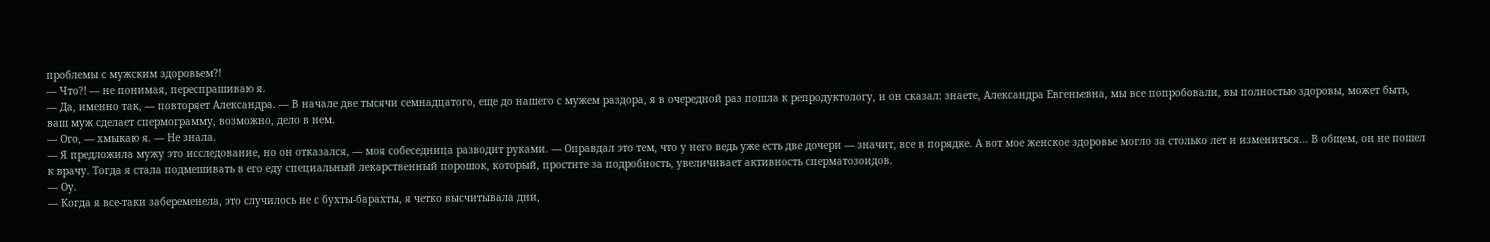проблемы с мужским здоровьем?!
— Что?! — не понимая, переспрашиваю я.
— Да, именно так, — повторяет Александра. — В начале две тысячи семнадцатого, еще до нашего с мужем раздора, я в очередной раз пошла к репродуктологу, и он сказал: знаете, Александра Евгеньевна, мы все попробовали, вы полностью здоровы, может быть, ваш муж сделает спермограмму, возможно, дело в нем.
— Ого, — хмыкаю я. — Не знала.
— Я предложила мужу это исследование, но он отказался, — моя собеседница разводит руками. — Оправдал это тем, что у него ведь уже есть две дочери — значит, все в порядке. А вот мое женское здоровье могло за столько лет и измениться... В общем, он не пошел к врачу. Тогда я стала подмешивать в его еду специальный лекарственный порошок, который, простите за подробность, увеличивает активность сперматозоидов.
— Оу.
— Когда я все-таки забеременела, это случилось не с бухты-барахты, я четко высчитывала дни,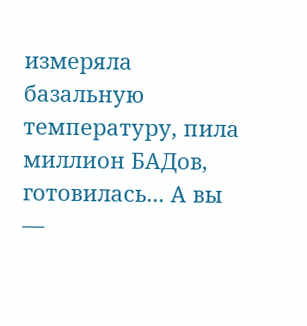измеряла базальную температуру, пила миллион БАДов, готовилась... А вы —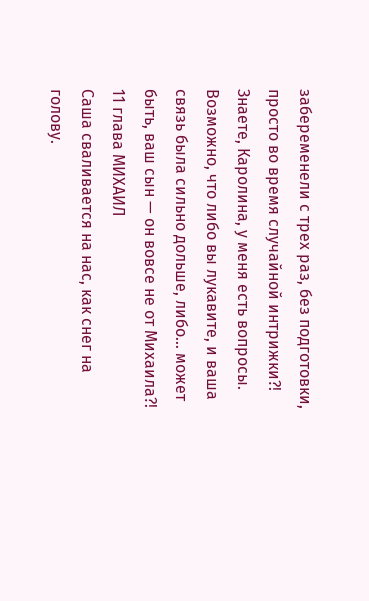забеременели с трех раз, без подготовки, просто во время случайной интрижки?! Знаете, Каролина, у меня есть вопросы. Возможно, что либо вы лукавите, и ваша связь была сильно дольше, либо... может быть, ваш сын — он вовсе не от Михаила?!
11 глава МИХАИЛ
Саша сваливается на нас, как снег на голову.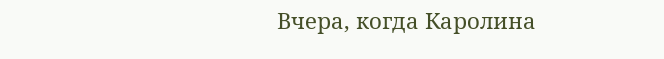Вчера, когда Каролина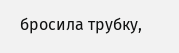бросила трубку,